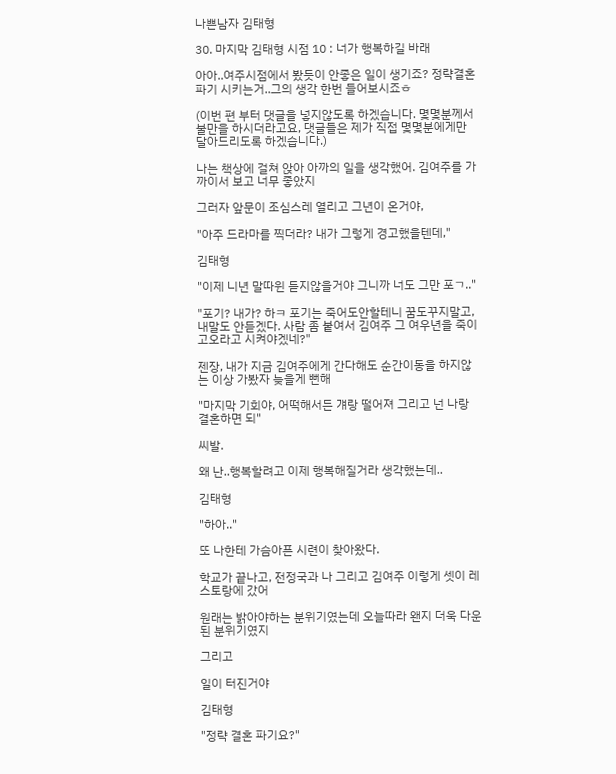나쁜남자 김태형

30. 마지막 김태형 시점 10 : 너가 행복하길 바래

아아..여주시점에서 봤듯이 안좋은 일이 생기죠? 정략결혼 파기 시키는거..그의 생각 한번 들어보시죠ㅎ

(이번 편 부터 댓글을 넣지않도록 하겠습니다. 몇몇분께서 불만을 하시더라고요, 댓글들은 제가 직접 몇몇분에게만 달아드리도록 하겠습니다.)

나는 책상에 걸쳐 앉아 아까의 일을 생각했어. 김여주를 가까이서 보고 너무 좋았지

그러자 앞문이 조심스레 열리고 그년이 온거야,

"아주 드라마를 찍더라? 내가 그렇게 경고했을텐데,"

김태형

"이제 니년 말따윈 듣지않을거야 그니까 너도 그만 포ㄱ.."

"포기? 내가? 하ㅋ 포기는 죽어도안할테니 꿈도꾸지말고, 내말도 안듣겠다. 사람 좀 붙여서 김여주 그 여우년을 죽이고오라고 시켜야겠네?"

젠장, 내가 지금 김여주에게 간다해도 순간이동을 하지않는 이상 가봤자 늦을게 뻔해

"마지막 기회야, 어떡해서든 걔랑 떨어져 그리고 넌 나랑 결혼하면 되"

씨발.

왜 난..행복할려고 이제 행복해질거라 생각했는데..

김태형

"하아.."

또 나한테 가슴아픈 시련이 찾아왔다.

학교가 끝나고, 전정국과 나 그리고 김여주 이렇게 셋이 레스토랑에 갔어

원래는 밝아야하는 분위기였는데 오늘따라 왠지 더욱 다운된 분위기였지

그리고

일이 터진거야

김태형

"정략 결혼 파기요?"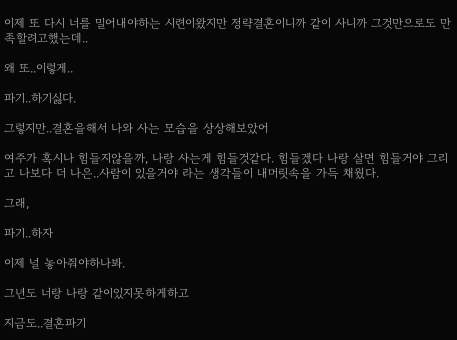이제 또 다시 너를 밀어내야하는 시련이왔지만 정략결혼이니까 같이 사니까 그것만으로도 만족할려고했는데..

왜 또..이렇게..

파기..하기싫다.

그렇지만..결혼을해서 나와 사는 모습을 상상해보았어

여주가 혹시나 힘들지않을까, 나랑 사는게 힘들것같다. 힘들겠다 나랑 살면 힘들거야 그리고 나보다 더 나은..사람이 있을거야 라는 생각들이 내머릿속을 가득 채웠다.

그래,

파기..하자

이제 널 놓아줘야하나봐.

그년도 너랑 나랑 같이있지못하게하고

지금도..결혼파기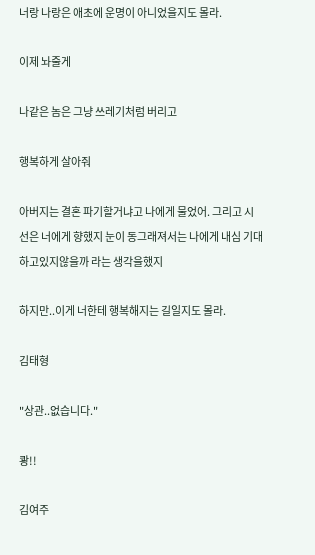너랑 나랑은 애초에 운명이 아니었을지도 몰라.

이제 놔줄게

나같은 놈은 그냥 쓰레기처럼 버리고

행복하게 살아줘

아버지는 결혼 파기할거냐고 나에게 물었어. 그리고 시선은 너에게 향했지 눈이 동그래져서는 나에게 내심 기대하고있지않을까 라는 생각을했지

하지만..이게 너한테 행복해지는 길일지도 몰라.

김태형

"상관..없습니다."

쾅!!

김여주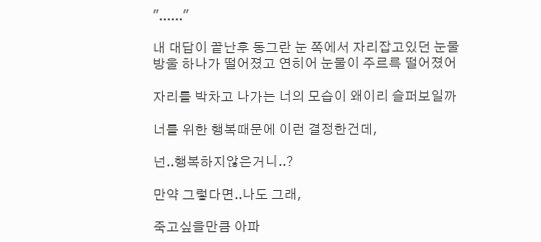"......"

내 대답이 끝난후 동그란 눈 쪽에서 자리잡고있던 눈물방울 하나가 떨어졌고 연히어 눈물이 주르륵 떨어졌어

자리를 박차고 나가는 너의 모습이 왜이리 슬퍼보일까

너를 위한 행복때문에 이런 결정한건데,

넌..행복하지않은거니..?

만약 그렇다면..나도 그래,

죽고싶을만큼 아파